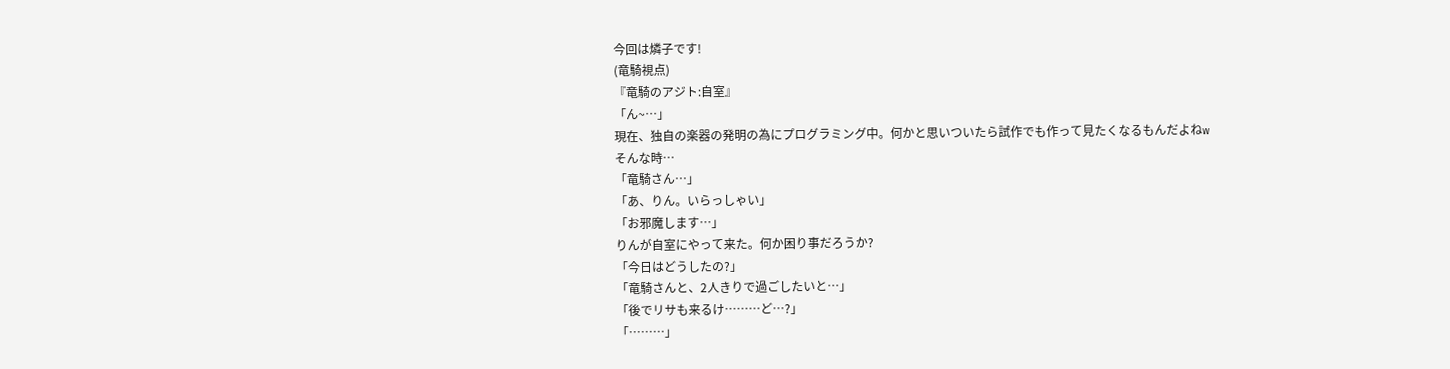今回は燐子です!
(竜騎視点)
『竜騎のアジト:自室』
「ん~…」
現在、独自の楽器の発明の為にプログラミング中。何かと思いついたら試作でも作って見たくなるもんだよねw
そんな時…
「竜騎さん…」
「あ、りん。いらっしゃい」
「お邪魔します…」
りんが自室にやって来た。何か困り事だろうか?
「今日はどうしたの?」
「竜騎さんと、2人きりで過ごしたいと…」
「後でリサも来るけ………ど…?」
「………」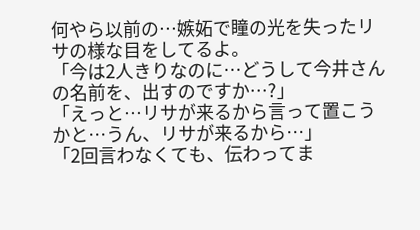何やら以前の…嫉妬で瞳の光を失ったリサの様な目をしてるよ。
「今は2人きりなのに…どうして今井さんの名前を、出すのですか…?」
「えっと…リサが来るから言って置こうかと…うん、リサが来るから…」
「2回言わなくても、伝わってま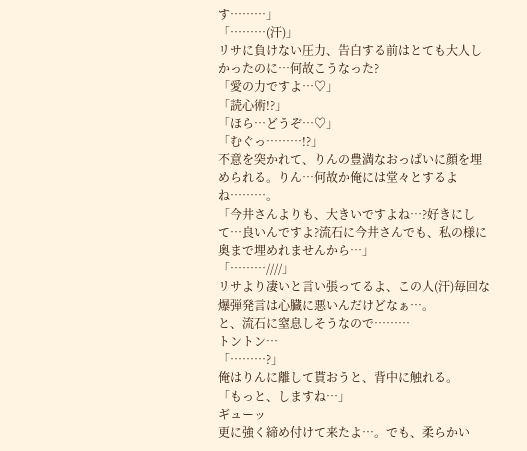す………」
「………(汗)」
リサに負けない圧力、告白する前はとても大人しかったのに…何故こうなった?
「愛の力ですよ…♡」
「読心術!?」
「ほら…どうぞ…♡」
「むぐっ………!?」
不意を突かれて、りんの豊満なおっぱいに顔を埋められる。りん…何故か俺には堂々とするよね………。
「今井さんよりも、大きいですよね…?好きにして…良いんですよ?流石に今井さんでも、私の様に奥まで埋めれませんから…」
「………////」
リサより凄いと言い張ってるよ、この人(汗)毎回な爆弾発言は心臓に悪いんだけどなぁ…。
と、流石に窒息しそうなので………
トントン…
「………?」
俺はりんに離して貰おうと、背中に触れる。
「もっと、しますね…」
ギューッ
更に強く締め付けて来たよ…。でも、柔らかい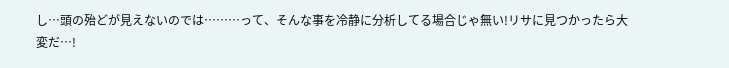し…頭の殆どが見えないのでは………って、そんな事を冷静に分析してる場合じゃ無い!リサに見つかったら大変だ…!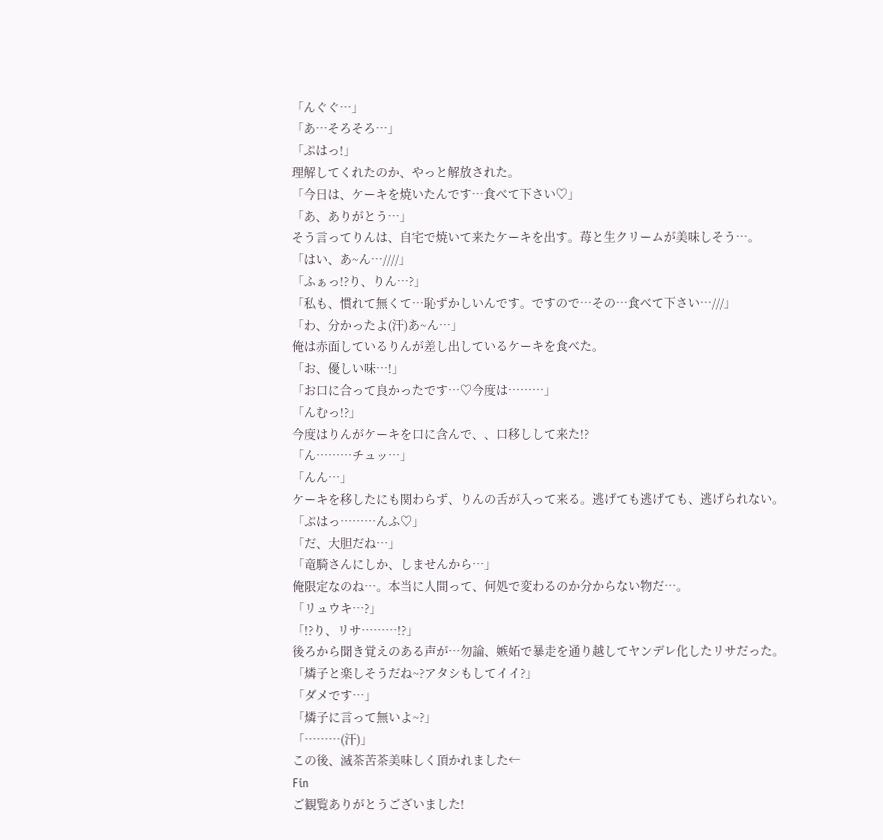「んぐぐ…」
「あ…そろそろ…」
「ぷはっ!」
理解してくれたのか、やっと解放された。
「今日は、ケーキを焼いたんです…食べて下さい♡」
「あ、ありがとう…」
そう言ってりんは、自宅で焼いて来たケーキを出す。苺と生クリームが美味しそう…。
「はい、あ~ん…////」
「ふぁっ!?り、りん…?」
「私も、慣れて無くて…恥ずかしいんです。ですので…その…食べて下さい…///」
「わ、分かったよ(汗)あ~ん…」
俺は赤面しているりんが差し出しているケーキを食べた。
「お、優しい味…!」
「お口に合って良かったです…♡今度は………」
「んむっ!?」
今度はりんがケーキを口に含んで、、口移しして来た!?
「ん………チュッ…」
「んん…」
ケーキを移したにも関わらず、りんの舌が入って来る。逃げても逃げても、逃げられない。
「ぷはっ………んふ♡」
「だ、大胆だね…」
「竜騎さんにしか、しませんから…」
俺限定なのね…。本当に人間って、何処で変わるのか分からない物だ…。
「リュウキ…?」
「!?り、リサ………!?」
後ろから聞き覚えのある声が…勿論、嫉妬で暴走を通り越してヤンデレ化したリサだった。
「燐子と楽しそうだね~?アタシもしてイイ?」
「ダメです…」
「燐子に言って無いよ~?」
「………(汗)」
この後、滅茶苦茶美味しく頂かれました←
Fin
ご観覧ありがとうございました!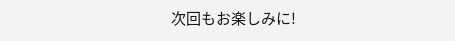次回もお楽しみに!